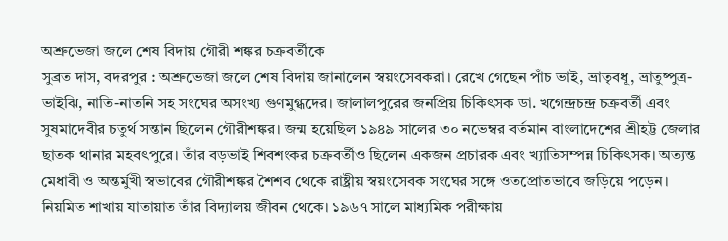অশ্রুভেজা জলে শেষ বিদায় গৌরী শঙ্কর চক্রবর্তীকে
সুব্রত দাস, বদরপুর : অশ্রুভেজা জলে শেষ বিদায় জানালেন স্বয়ংসেবকরা। রেখে গেছেন পাঁচ ভাই, ভ্রাতৃবধূ, ভ্রাতুষ্পুত্র-ভাইঝি, নাতি-নাতনি সহ সংঘের অসংখ্য গুণমুগ্ধদের। জালালপুরের জনপ্রিয় চিকিৎসক ডা. খগেন্দ্রচন্দ্র চক্রবর্তী এবং সুষমাদেবীর চতুর্থ সন্তান ছিলেন গৌরীশঙ্কর। জন্ম হয়েছিল ১৯৪৯ সালের ৩০ নভেম্বর বর্তমান বাংলাদেশের শ্রীহট্ট জেলার ছাতক থানার মহবৎপুরে। তাঁর বড়ভাই শিবশংকর চক্রবর্তীও ছিলেন একজন প্রচারক এবং খ্যাতিসম্পন্ন চিকিৎসক। অত্যন্ত মেধাবী ও অন্তর্মুখী স্বভাবের গৌরীশঙ্কর শৈশব থেকে রাষ্ট্রীয় স্বয়ংসেবক সংঘের সঙ্গে ওতপ্রোতভাবে জড়িয়ে পড়েন। নিয়মিত শাখায় যাতায়াত তাঁর বিদ্যালয় জীবন থেকে। ১৯৬৭ সালে মাধ্যমিক পরীক্ষায়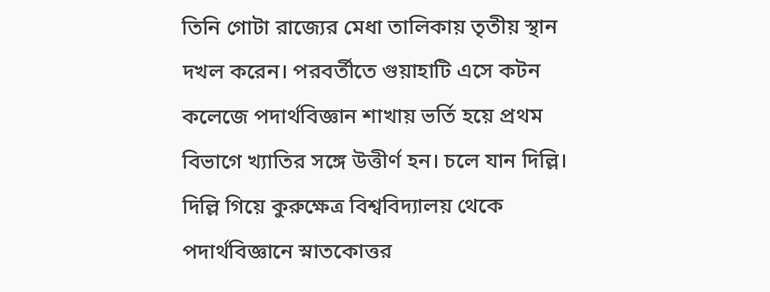তিনি গোটা রাজ্যের মেধা তালিকায় তৃতীয় স্থান দখল করেন। পরবর্তীতে গুয়াহাটি এসে কটন কলেজে পদার্থবিজ্ঞান শাখায় ভর্তি হয়ে প্রথম বিভাগে খ্যাতির সঙ্গে উত্তীর্ণ হন। চলে যান দিল্লি। দিল্লি গিয়ে কুরুক্ষেত্র বিশ্ববিদ্যালয় থেকে পদার্থবিজ্ঞানে স্নাতকোত্তর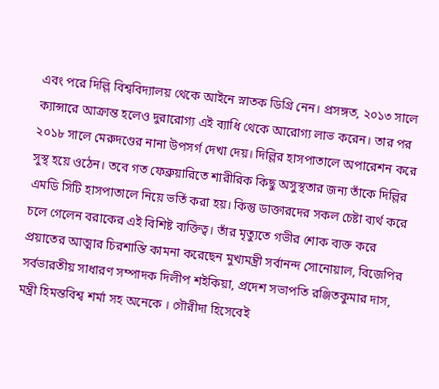এবং পরে দিল্লি বিশ্ববিদ্যালয় থেকে আইনে স্নাতক ডিগ্রি নেন। প্রসঙ্গত, ২০১৩ সালে ক্যান্সারে আক্রান্ত হলেও দুরারোগ্য এই ব্যাধি থেকে আরোগ্য লাভ করেন। তার পর ২০১৮ সালে মেরুদণ্ডের নানা উপসর্গ দেখা দেয়। দিল্লির হাসপাতালে অপারেশন করে সুস্থ হয়ে ওঠেন। তবে গত ফেব্রুয়ারিতে শারীরিক কিছু অসুস্থতার জন্য তাঁকে দিল্লির এমডি সিটি হাসপাতালে নিয়ে ভর্তি করা হয়। কিন্তু ডাক্তারদের সকল চেষ্টা ব্যর্থ করে চলে গেলেন বরাকের এই বিশিষ্ট ব্যক্তিত্ব। তাঁর মৃত্যুতে গভীর শোক ব্যক্ত করে প্রয়াতের আত্মার চিরশান্তি কামনা করেছেন মুখ্যমন্ত্রী সর্বানন্দ সোনোয়াল, বিজেপির সর্বভারতীয় সাধারণ সম্পাদক দিলীপ শইকিয়া, প্রদেশ সভাপতি রঞ্জিতকুমার দাস, মন্ত্রী হিমন্তবিশ্ব শর্মা সহ অনেকে । গৌরীদা হিসেবেই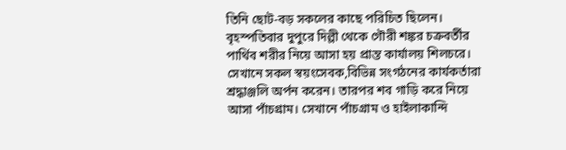তিনি ছোট-বড় সকলের কাছে পরিচিত ছিলেন। বৃহস্পতিবার দুপুরে দিল্লী থেকে গৌরী শঙ্কর চক্রবর্তীর পার্থিব শরীর নিয়ে আসা হয় প্রান্ত কার্যালয় শিলচরে। সেখানে সকল স্বয়ংসেবক,বিভিন্ন সংগঠনের কার্যকর্তারা শ্রদ্ধাঞ্জলি অর্পন করেন। তারপর শব গাড়ি করে নিয়ে আসা পাঁচগ্রাম। সেখানে পাঁচগ্রাম ও হাইলাকান্দি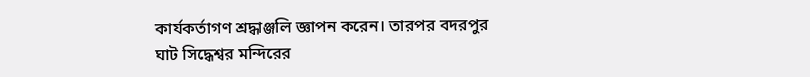কার্যকর্তাগণ শ্রদ্ধাঞ্জলি জ্ঞাপন করেন। তারপর বদরপুর ঘাট সিদ্ধেশ্বর মন্দিরের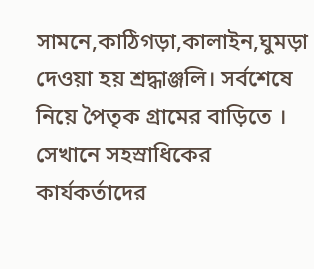সামনে,কাঠিগড়া,কালাইন,ঘুমড়া দেওয়া হয় শ্রদ্ধাঞ্জলি। সর্বশেষে নিয়ে পৈতৃক গ্রামের বাড়িতে । সেখানে সহস্রাধিকের কার্যকর্তাদের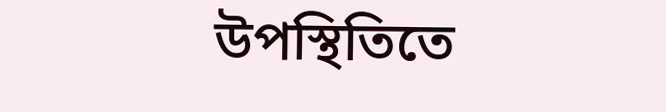উপস্থিতিতে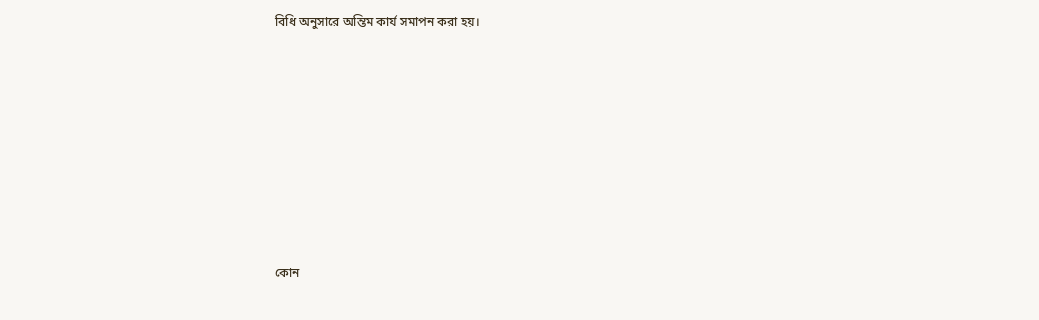বিধি অনুসারে অন্তিম কার্য সমাপন করা হয়।









কোন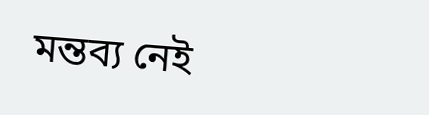মন্তব্য নেই